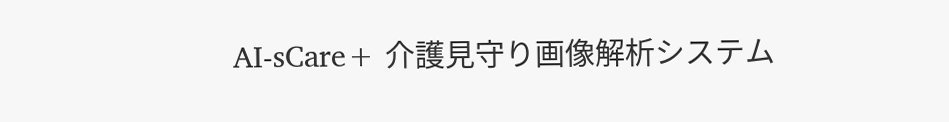AI-sCare+ 介護見守り画像解析システム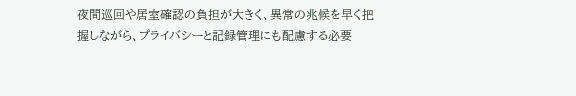夜間巡回や居室確認の負担が大きく、異常の兆候を早く把握しながら、プライバシーと記録管理にも配慮する必要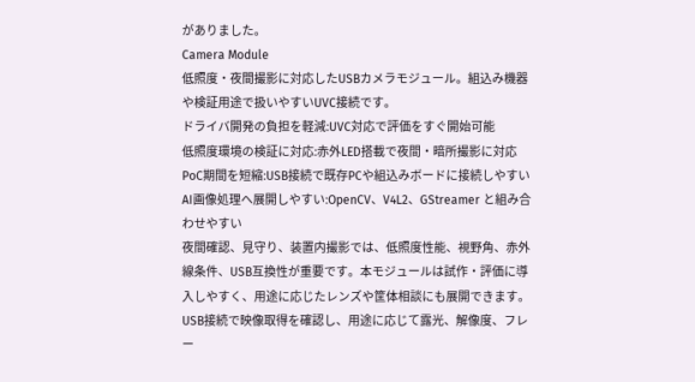がありました。
Camera Module
低照度・夜間撮影に対応したUSBカメラモジュール。組込み機器や検証用途で扱いやすいUVC接続です。
ドライバ開発の負担を軽減:UVC対応で評価をすぐ開始可能
低照度環境の検証に対応:赤外LED搭載で夜間・暗所撮影に対応
PoC期間を短縮:USB接続で既存PCや組込みボードに接続しやすい
AI画像処理へ展開しやすい:OpenCV、V4L2、GStreamer と組み合わせやすい
夜間確認、見守り、装置内撮影では、低照度性能、視野角、赤外線条件、USB互換性が重要です。本モジュールは試作・評価に導入しやすく、用途に応じたレンズや筐体相談にも展開できます。
USB接続で映像取得を確認し、用途に応じて露光、解像度、フレー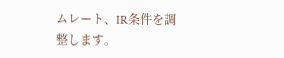ムレート、IR条件を調整します。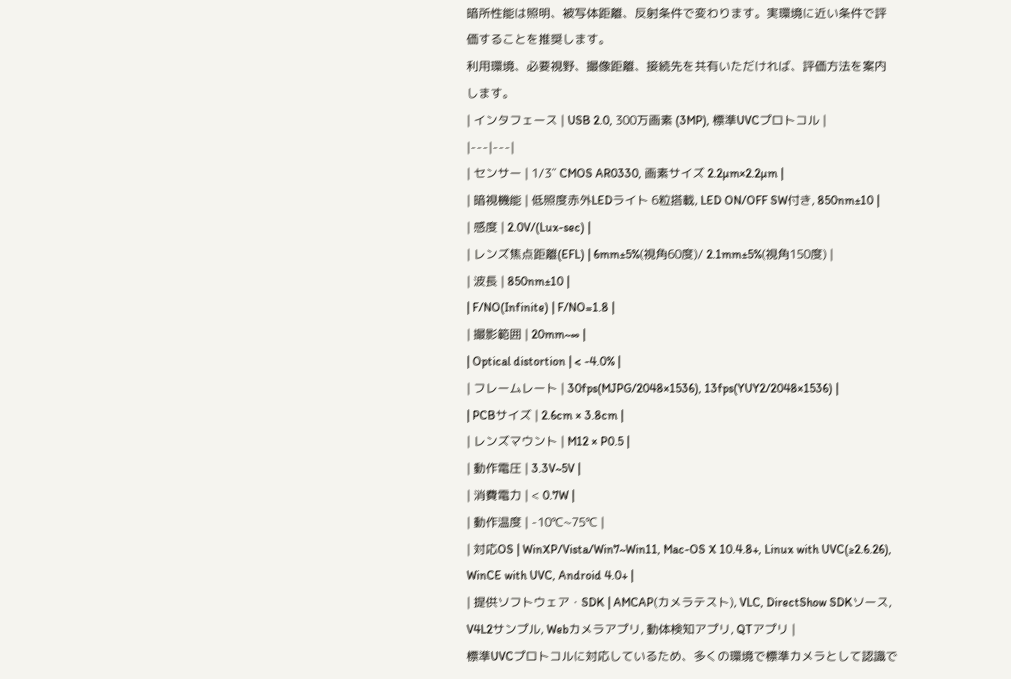暗所性能は照明、被写体距離、反射条件で変わります。実環境に近い条件で評価することを推奨します。
利用環境、必要視野、撮像距離、接続先を共有いただければ、評価方法を案内します。
| インタフェース | USB 2.0, 300万画素 (3MP), 標準UVCプロトコル |
|---|---|
| センサー | 1/3″ CMOS AR0330, 画素サイズ 2.2µm×2.2µm |
| 暗視機能 | 低照度赤外LEDライト 6粒搭載, LED ON/OFF SW付き, 850nm±10 |
| 感度 | 2.0V/(Lux-sec) |
| レンズ焦点距離(EFL) | 6mm±5%(視角60度)/ 2.1mm±5%(視角150度) |
| 波長 | 850nm±10 |
| F/NO(Infinite) | F/NO=1.8 |
| 撮影範囲 | 20mm~∞ |
| Optical distortion | < -4.0% |
| フレームレート | 30fps(MJPG/2048×1536), 13fps(YUY2/2048×1536) |
| PCBサイズ | 2.6cm × 3.8cm |
| レンズマウント | M12 × P0.5 |
| 動作電圧 | 3.3V~5V |
| 消費電力 | < 0.7W |
| 動作温度 | -10℃~75℃ |
| 対応OS | WinXP/Vista/Win7~Win11, Mac-OS X 10.4.8+, Linux with UVC(≥2.6.26), WinCE with UVC, Android 4.0+ |
| 提供ソフトウェア・SDK | AMCAP(カメラテスト), VLC, DirectShow SDKソース, V4L2サンプル, Webカメラアプリ, 動体検知アプリ, QTアプリ |
標準UVCプロトコルに対応しているため、多くの環境で標準カメラとして認識で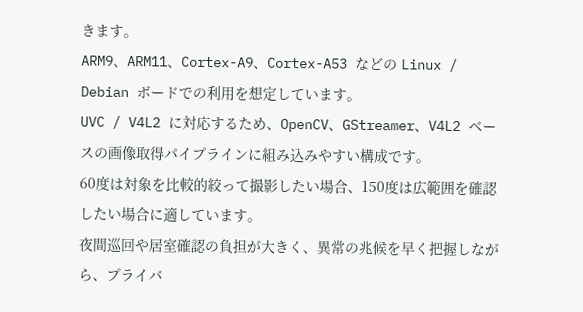きます。
ARM9、ARM11、Cortex-A9、Cortex-A53 などの Linux / Debian ボードでの利用を想定しています。
UVC / V4L2 に対応するため、OpenCV、GStreamer、V4L2 ベースの画像取得パイプラインに組み込みやすい構成です。
60度は対象を比較的絞って撮影したい場合、150度は広範囲を確認したい場合に適しています。
夜間巡回や居室確認の負担が大きく、異常の兆候を早く把握しながら、プライバ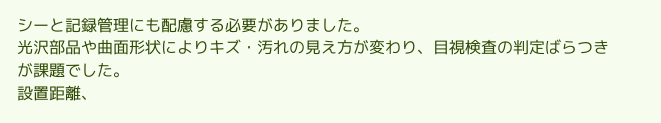シーと記録管理にも配慮する必要がありました。
光沢部品や曲面形状によりキズ・汚れの見え方が変わり、目視検査の判定ばらつきが課題でした。
設置距離、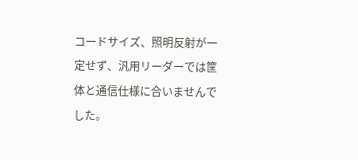コードサイズ、照明反射が一定せず、汎用リーダーでは筐体と通信仕様に合いませんでした。